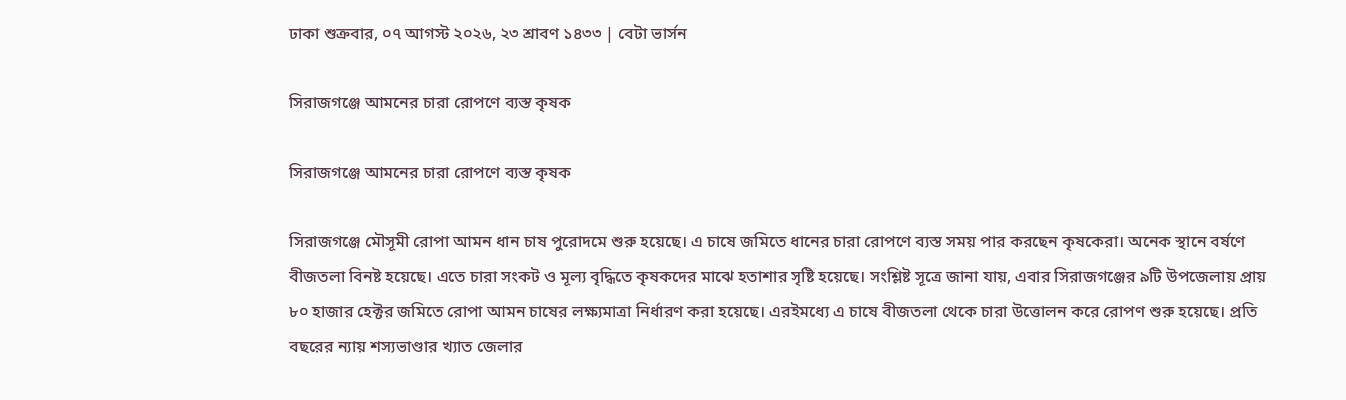ঢাকা শুক্রবার, ০৭ আগস্ট ২০২৬, ২৩ শ্রাবণ ১৪৩৩ | বেটা ভার্সন

সিরাজগঞ্জে আমনের চারা রোপণে ব্যস্ত কৃষক

সিরাজগঞ্জে আমনের চারা রোপণে ব্যস্ত কৃষক

সিরাজগঞ্জে মৌসূমী রোপা আমন ধান চাষ পুরোদমে শুরু হয়েছে। এ চাষে জমিতে ধানের চারা রোপণে ব্যস্ত সময় পার করছেন কৃষকেরা। অনেক স্থানে বর্ষণে বীজতলা বিনষ্ট হয়েছে। এতে চারা সংকট ও মূল্য বৃদ্ধিতে কৃষকদের মাঝে হতাশার সৃষ্টি হয়েছে। সংশ্লিষ্ট সূত্রে জানা যায়, এবার সিরাজগঞ্জের ৯টি উপজেলায় প্রায় ৮০ হাজার হেক্টর জমিতে রোপা আমন চাষের লক্ষ্যমাত্রা নির্ধারণ করা হয়েছে। এরইমধ্যে এ চাষে বীজতলা থেকে চারা উত্তোলন করে রোপণ শুরু হয়েছে। প্রতি বছরের ন্যায় শস্যভাণ্ডার খ্যাত জেলার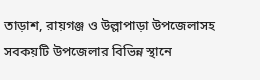তাড়াশ, রায়গঞ্জ ও উল্লাপাড়া উপজেলাসহ সবকয়টি উপজেলার বিভিন্ন স্থানে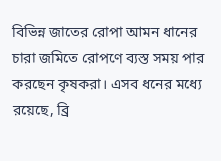বিভিন্ন জাতের রোপা আমন ধানের চারা জমিতে রোপণে ব্যস্ত সময় পার করছেন কৃষকরা। এসব ধনের মধ্যে রয়েছে, ব্রি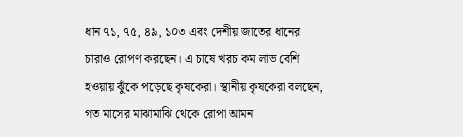ধান ৭১, ৭৫, ৪৯, ১০৩ এবং দেশীয় জাতের ধানের চারাও রোপণ করছেন। এ চাষে খরচ কম লাভ বেশি হওয়ায় ঝুঁকে পড়েছে কৃষকেরা। স্থানীয় কৃষকেরা বলছেন, গত মাসের মাঝামাঝি থেকে রোপা আমন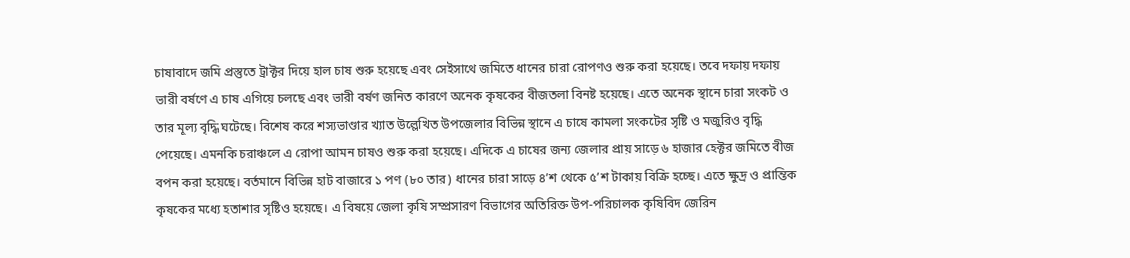চাষাবাদে জমি প্রস্তুতে ট্রাক্টর দিয়ে হাল চাষ শুরু হয়েছে এবং সেইসাথে জমিতে ধানের চারা রোপণও শুরু করা হয়েছে। তবে দফায় দফায় ভারী বর্ষণে এ চাষ এগিয়ে চলছে এবং ভারী বর্ষণ জনিত কারণে অনেক কৃষকের বীজতলা বিনষ্ট হয়েছে। এতে অনেক স্থানে চারা সংকট ও তার মূল্য বৃদ্ধি ঘটেছে। বিশেষ করে শস্যভাণ্ডার খ্যাত উল্লেখিত উপজেলার বিভিন্ন স্থানে এ চাষে কামলা সংকটের সৃষ্টি ও মজুরিও বৃদ্ধি পেয়েছে। এমনকি চরাঞ্চলে এ রোপা আমন চাষও শুরু করা হয়েছে। এদিকে এ চাষের জন্য জেলার প্রায় সাড়ে ৬ হাজার হেক্টর জমিতে বীজ বপন করা হয়েছে। বর্তমানে বিভিন্ন হাট বাজারে ১ পণ (৮০ তার) ধানের চারা সাড়ে ৪’শ থেকে ৫’শ টাকায় বিক্রি হচ্ছে। এতে ক্ষুদ্র ও প্রান্তিক কৃষকের মধ্যে হতাশার সৃষ্টিও হয়েছে। এ বিষয়ে জেলা কৃষি সম্প্রসারণ বিভাগের অতিরিক্ত উপ-পরিচালক কৃষিবিদ জেরিন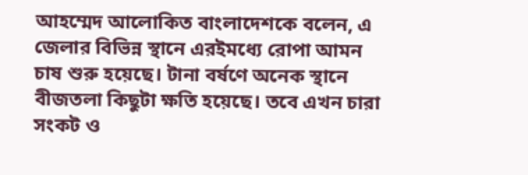আহম্মেদ আলোকিত বাংলাদেশকে বলেন, এ জেলার বিভিন্ন স্থানে এরইমধ্যে রোপা আমন চাষ শুরু হয়েছে। টানা বর্ষণে অনেক স্থানে বীজতলা কিছুটা ক্ষতি হয়েছে। তবে এখন চারা সংকট ও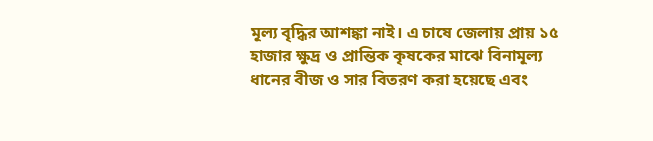মূল্য বৃদ্ধির আশঙ্কা নাই। এ চাষে জেলায় প্রায় ১৫ হাজার ক্ষুদ্র ও প্রান্তিক কৃষকের মাঝে বিনামূল্য ধানের বীজ ও সার বিতরণ করা হয়েছে এবং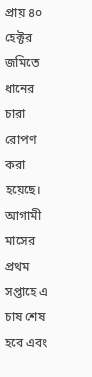প্রায় ৪০ হেক্টর জমিতে ধানের চারা রোপণ করা হয়েছে। আগামী মাসের প্রথম সপ্তাহে এ চাষ শেষ হবে এবং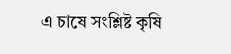এ চাষে সংশ্লিষ্ট কৃষি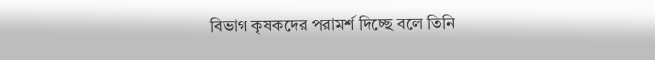বিভাগ কৃষকদের পরামর্শ দিচ্ছে বলে তিনি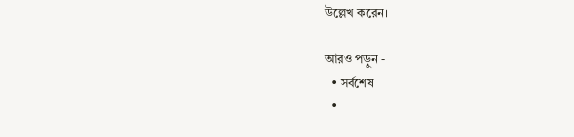উল্লেখ করেন।

আরও পড়ুন -
  • সর্বশেষ
  •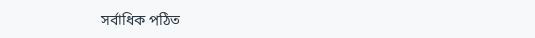সর্বাধিক পঠিত